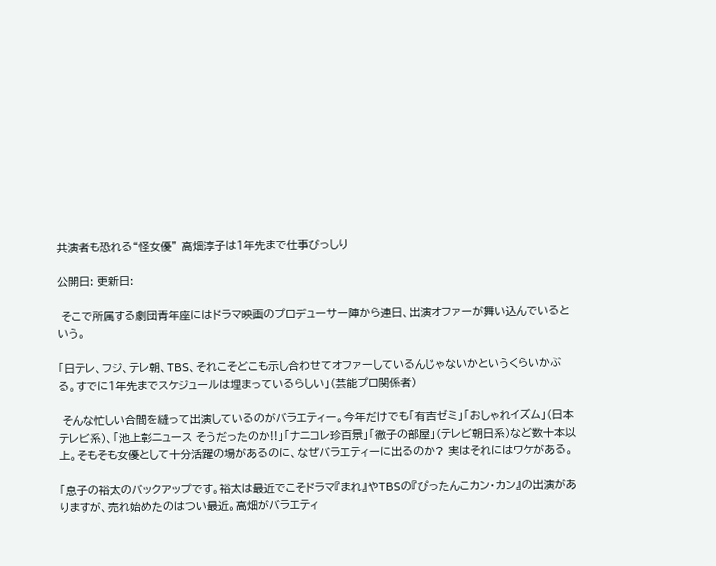共演者も恐れる“怪女優” 高畑淳子は1年先まで仕事びっしり

公開日: 更新日:

 そこで所属する劇団青年座にはドラマ映画のプロデューサー陣から連日、出演オファーが舞い込んでいるという。

「日テレ、フジ、テレ朝、TBS、それこそどこも示し合わせてオファーしているんじゃないかというくらいかぶる。すでに1年先までスケジュールは埋まっているらしい」(芸能プロ関係者)

 そんな忙しい合間を縫って出演しているのがバラエティー。今年だけでも「有吉ゼミ」「おしゃれイズム」(日本テレビ系)、「池上彰ニュース そうだったのか!!」「ナニコレ珍百景」「徹子の部屋」(テレビ朝日系)など数十本以上。そもそも女優として十分活躍の場があるのに、なぜバラエティーに出るのか? 実はそれにはワケがある。

「息子の裕太のバックアップです。裕太は最近でこそドラマ『まれ』やTBSの『ぴったんこカン・カン』の出演がありますが、売れ始めたのはつい最近。高畑がバラエティ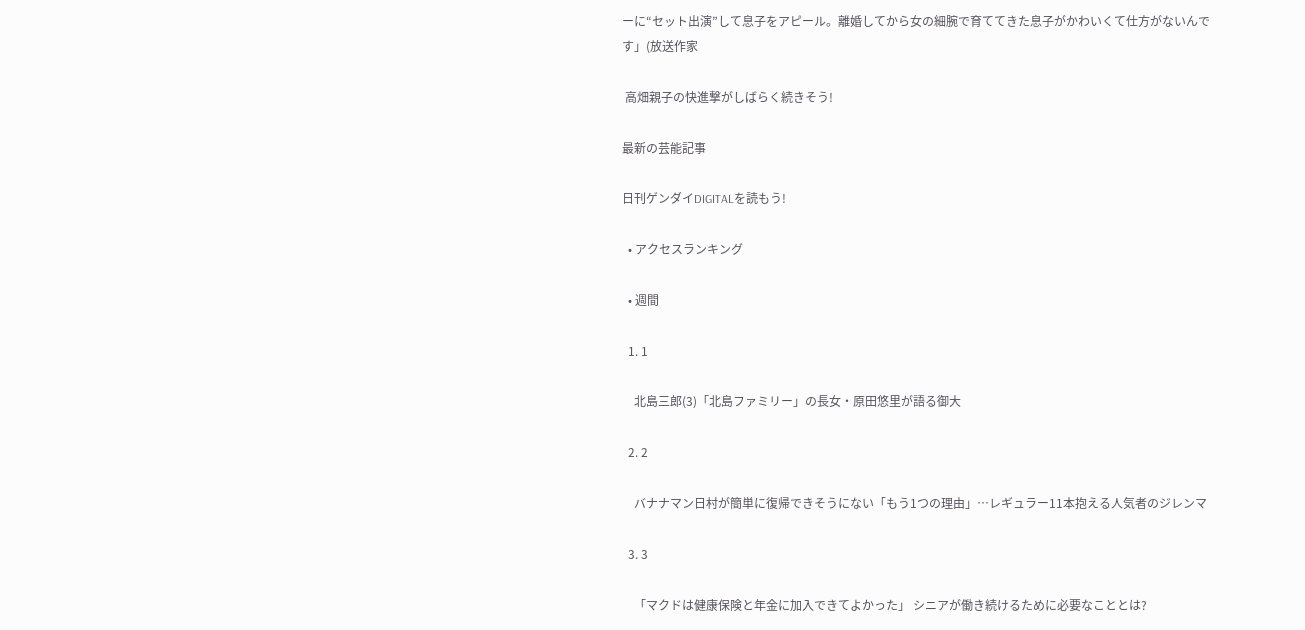ーに“セット出演”して息子をアピール。離婚してから女の細腕で育ててきた息子がかわいくて仕方がないんです」(放送作家

 高畑親子の快進撃がしばらく続きそう!

最新の芸能記事

日刊ゲンダイDIGITALを読もう!

  • アクセスランキング

  • 週間

  1. 1

    北島三郎(3)「北島ファミリー」の長女・原田悠里が語る御大

  2. 2

    バナナマン日村が簡単に復帰できそうにない「もう1つの理由」…レギュラー11本抱える人気者のジレンマ

  3. 3

    「マクドは健康保険と年金に加入できてよかった」 シニアが働き続けるために必要なこととは?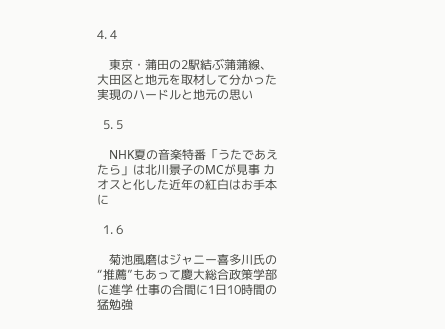4. 4

    東京・蒲田の2駅結ぶ蒲蒲線、大田区と地元を取材して分かった実現のハードルと地元の思い

  5. 5

    NHK夏の音楽特番「うたであえたら」は北川景子のMCが見事 カオスと化した近年の紅白はお手本に

  1. 6

    菊池風磨はジャニー喜多川氏の“推薦”もあって慶大総合政策学部に進学 仕事の合間に1日10時間の猛勉強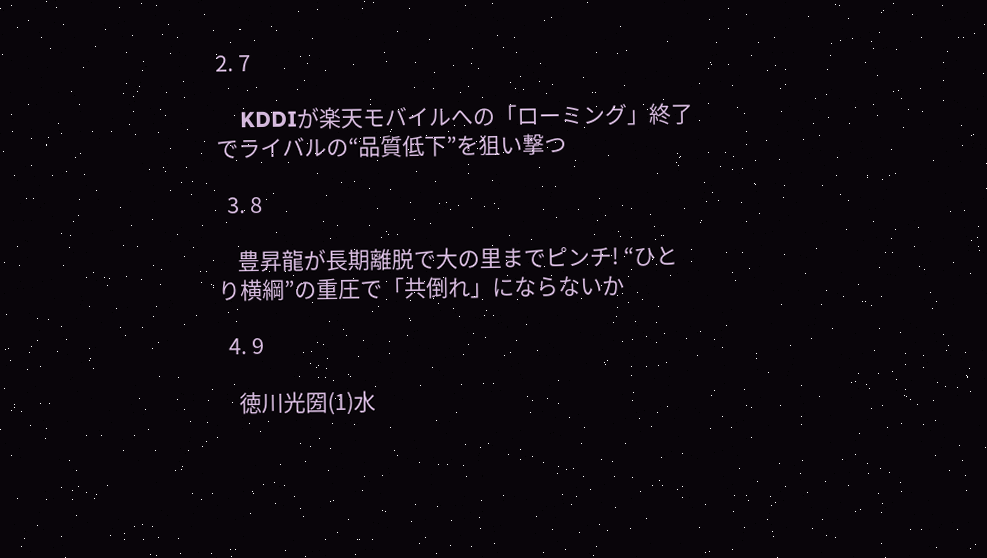2. 7

    KDDIが楽天モバイルへの「ローミング」終了でライバルの“品質低下”を狙い撃つ

  3. 8

    豊昇龍が長期離脱で大の里までピンチ! “ひとり横綱”の重圧で「共倒れ」にならないか

  4. 9

    徳川光圀(1)水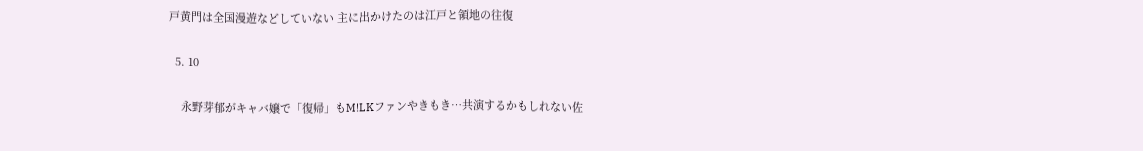戸黄門は全国漫遊などしていない 主に出かけたのは江戸と領地の往復

  5. 10

    永野芽郁がキャバ嬢で「復帰」もM!LKファンやきもき…共演するかもしれない佐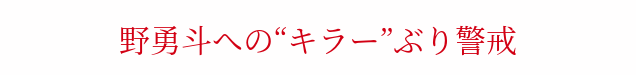野勇斗への“キラー”ぶり警戒